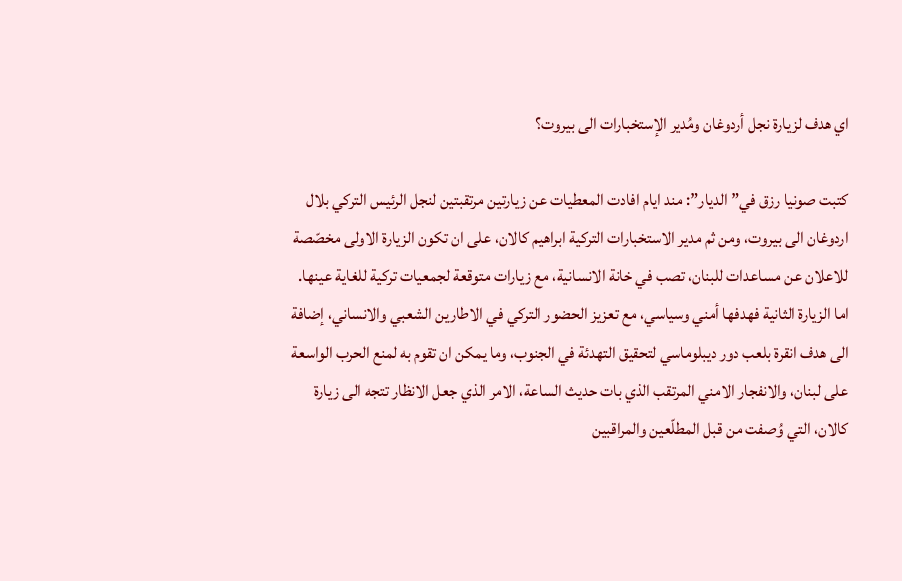اي هدف لزيارة نجل أردوغان ومُدير الإستخبارات الى بيروت؟

كتبت صونيا رزق في” الديار”: مند ايام افادت المعطيات عن زيارتين مرتقبتين لنجل الرئيس التركي بلال اردوغان الى بيروت، ومن ثم مدير الاستخبارات التركية ابراهيم كالان، على ان تكون الزيارة الاولى مخصّصة للاعلان عن مساعدات للبنان، تصب في خانة الانسانية، مع زيارات متوقعة لجمعيات تركية للغاية عينها.
اما الزيارة الثانية فهدفها أمني وسياسي، مع تعزيز الحضور التركي في الاطارين الشعبي والانساني، إضافة الى هدف انقرة بلعب دور ديبلوماسي لتحقيق التهدئة في الجنوب، وما يمكن ان تقوم به لمنع الحرب الواسعة على لبنان، والانفجار الامني المرتقب الذي بات حديث الساعة، الامر الذي جعل الانظار تتجه الى زيارة كالان، التي وُصفت من قبل المطلّعين والمراقبين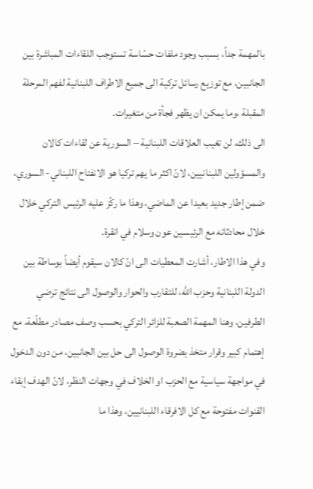بالمهمة جداً، بسبب وجود ملفات حسّاسة تستوجب اللقاءات المباشرة بين الجانبين، مع توزيع رسائل تركية الى جميع الاطراف اللبنانية لفهم المرحلة المقبلة ،وما يمكن ان يظهر فجأة من متغيرات.
الى ذلك، لن تغيب العلاقات اللبنانية – السورية عن لقاءات كالان والمسؤولين اللبنانيين، لانّ اكثر ما يهم تركيا هو الانفتاح اللبناني- السوري، ضمن إطار جديد بعيدا عن الماضي، وهذا ما ركّز عليه الرئيس التركي خلال خلال محادثاته مع الرئيسين عون وسلام في انقرة.
وفي هذا الاطار، أشارت المعطيات الى انّ كالان سيقوم أيضاً بوساطة بين الدولة اللبنانية وحزب الله، للتقارب والحوار والوصول الى نتائج ترضي الطرفين، وهنا المهمة الصعبة للزائر التركي بحسب وصف مصادر مطلّعة، مع إهتمام كبير وقرار متخذ بضروة الوصول الى حل بين الجانبين، من دون الدخول في مواجهة سياسية مع الحزب او الخلاف في وجهات النظر، لانّ الهدف إبقاء القنوات مفتوحة مع كل الافرقاء اللبنانيين، وهذا ما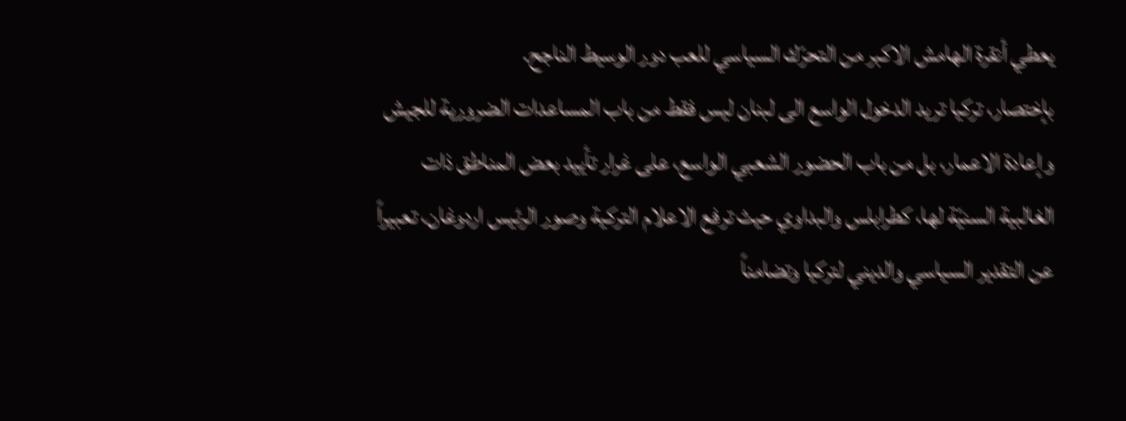يعطي أنقرة الهامش الاكبر من التحرّك السياسي للعب دور الوسيط الناجح.
بإختصار، تركيا تريد الدخول الواسع الى لبنان ليس فقط من باب المساعدات الضرورية للجيش وإعادة الاعمار، بل من باب الحضور الشعبي الواسع، على غرار تأييد بعض المناطق ذات الغالبية السنيّة لها، كطرابلس والبداوي حيث ترفع الاعلام التركية وصور الرئيس اردوغان، تعبيراً عن التقدير السياسي والديني لتركيا وتضامناً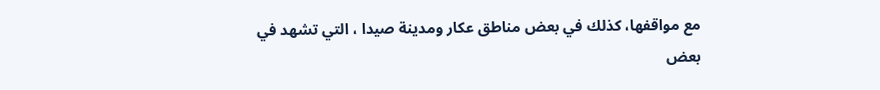مع مواقفها، كذلك في بعض مناطق عكار ومدينة صيدا ، التي تشهد في بعض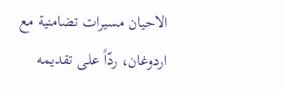الاحيان مسيرات تضامنية مع اردوغان، ردّاً على تقديمه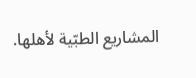المشاريع الطبّية لأهلها.